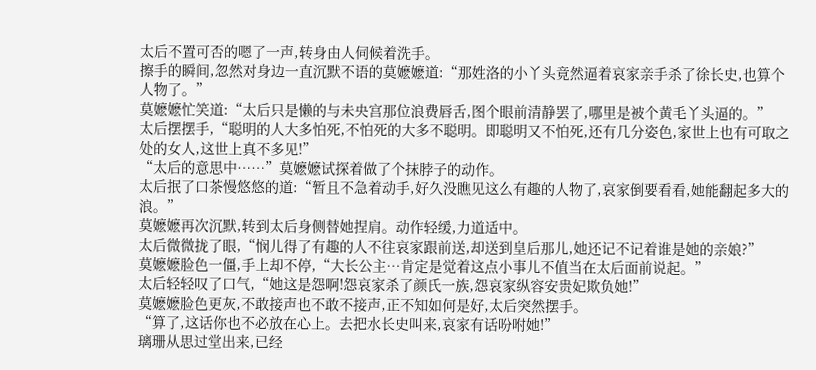太后不置可否的嗯了一声,转身由人伺候着洗手。
擦手的瞬间,忽然对身边一直沉默不语的莫嬷嬷道:“那姓洛的小丫头竟然逼着哀家亲手杀了徐长史,也算个人物了。”
莫嬷嬷忙笑道:“太后只是懒的与未央宫那位浪费唇舌,图个眼前清静罢了,哪里是被个黄毛丫头逼的。”
太后摆摆手,“聪明的人大多怕死,不怕死的大多不聪明。即聪明又不怕死,还有几分姿色,家世上也有可取之处的女人,这世上真不多见!”
“太后的意思中……”莫嬷嬷试探着做了个抹脖子的动作。
太后抿了口茶慢悠悠的道:“暂且不急着动手,好久没瞧见这么有趣的人物了,哀家倒要看看,她能翻起多大的浪。”
莫嬷嬷再次沉默,转到太后身侧替她捏肩。动作轻缓,力道适中。
太后微微拢了眼,“悯儿得了有趣的人不往哀家跟前送,却送到皇后那儿,她还记不记着谁是她的亲娘?”
莫嬷嬷脸色一僵,手上却不停,“大长公主…肯定是觉着这点小事儿不值当在太后面前说起。”
太后轻轻叹了口气,“她这是怨啊!怨哀家杀了颜氏一族,怨哀家纵容安贵妃欺负她!”
莫嬷嬷脸色更灰,不敢接声也不敢不接声,正不知如何是好,太后突然摆手。
“算了,这话你也不必放在心上。去把水长史叫来,哀家有话吩咐她!”
璃珊从思过堂出来,已经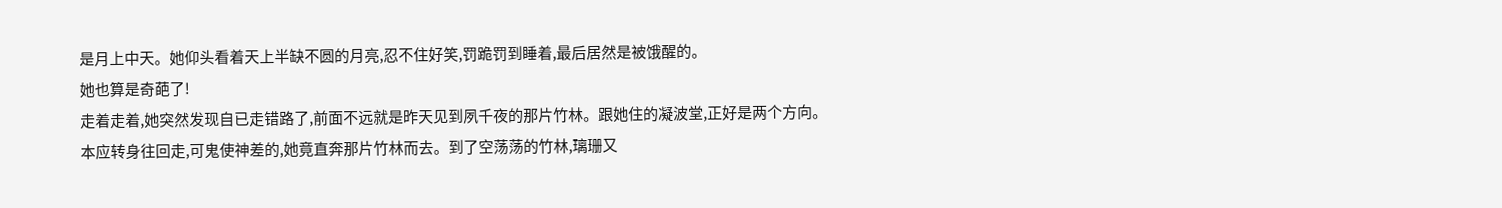是月上中天。她仰头看着天上半缺不圆的月亮,忍不住好笑,罚跪罚到睡着,最后居然是被饿醒的。
她也算是奇葩了!
走着走着,她突然发现自已走错路了,前面不远就是昨天见到夙千夜的那片竹林。跟她住的凝波堂,正好是两个方向。
本应转身往回走,可鬼使神差的,她竟直奔那片竹林而去。到了空荡荡的竹林,璃珊又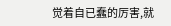觉着自已蠢的厉害,就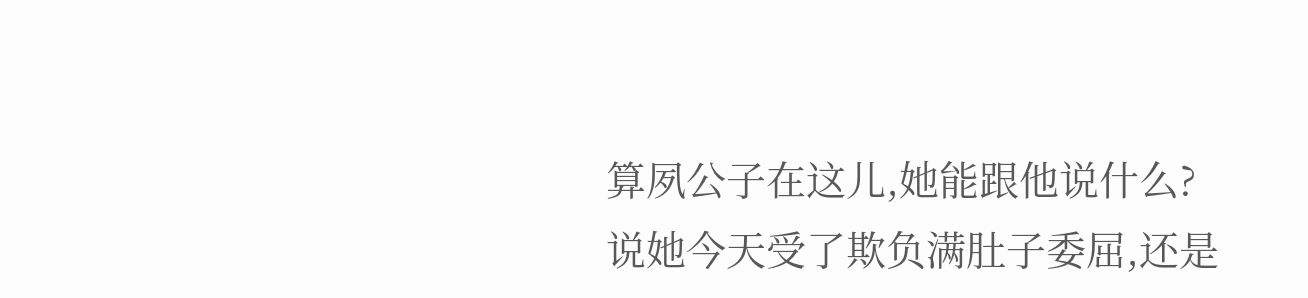算夙公子在这儿,她能跟他说什么?
说她今天受了欺负满肚子委屈,还是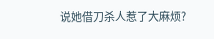说她借刀杀人惹了大麻烦?